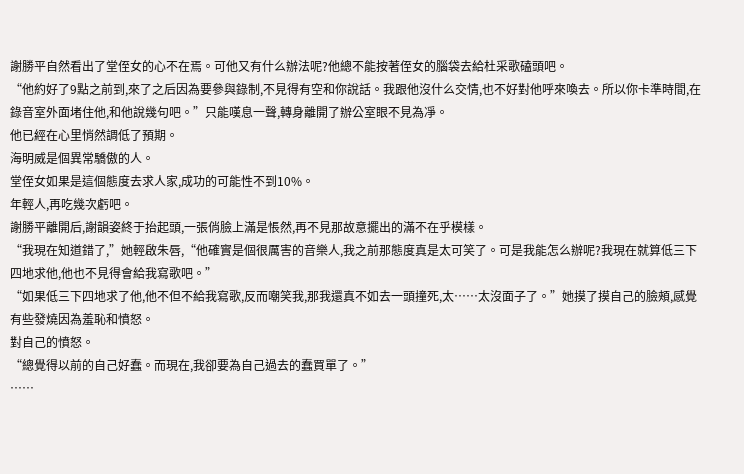謝勝平自然看出了堂侄女的心不在焉。可他又有什么辦法呢?他總不能按著侄女的腦袋去給杜采歌磕頭吧。
“他約好了9點之前到,來了之后因為要參與錄制,不見得有空和你說話。我跟他沒什么交情,也不好對他呼來喚去。所以你卡準時間,在錄音室外面堵住他,和他說幾句吧。”只能嘆息一聲,轉身離開了辦公室眼不見為凈。
他已經在心里悄然調低了預期。
海明威是個異常驕傲的人。
堂侄女如果是這個態度去求人家,成功的可能性不到10%。
年輕人,再吃幾次虧吧。
謝勝平離開后,謝韻姿終于抬起頭,一張俏臉上滿是悵然,再不見那故意擺出的滿不在乎模樣。
“我現在知道錯了,”她輕啟朱唇,“他確實是個很厲害的音樂人,我之前那態度真是太可笑了。可是我能怎么辦呢?我現在就算低三下四地求他,他也不見得會給我寫歌吧。”
“如果低三下四地求了他,他不但不給我寫歌,反而嘲笑我,那我還真不如去一頭撞死,太……太沒面子了。”她摸了摸自己的臉頰,感覺有些發燒因為羞恥和憤怒。
對自己的憤怒。
“總覺得以前的自己好蠢。而現在,我卻要為自己過去的蠢買單了。”
……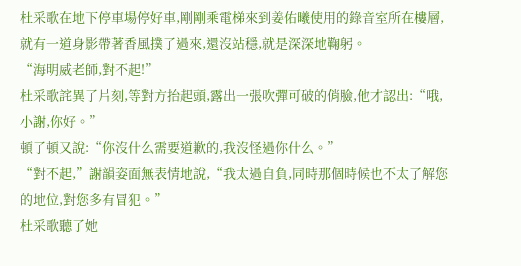杜采歌在地下停車場停好車,剛剛乘電梯來到姜佑曦使用的錄音室所在樓層,就有一道身影帶著香風撲了過來,還沒站穩,就是深深地鞠躬。
“海明威老師,對不起!”
杜采歌詫異了片刻,等對方抬起頭,露出一張吹彈可破的俏臉,他才認出:“哦,小謝,你好。”
頓了頓又說:“你沒什么需要道歉的,我沒怪過你什么。”
“對不起,”謝韻姿面無表情地說,“我太過自負,同時那個時候也不太了解您的地位,對您多有冒犯。”
杜采歌聽了她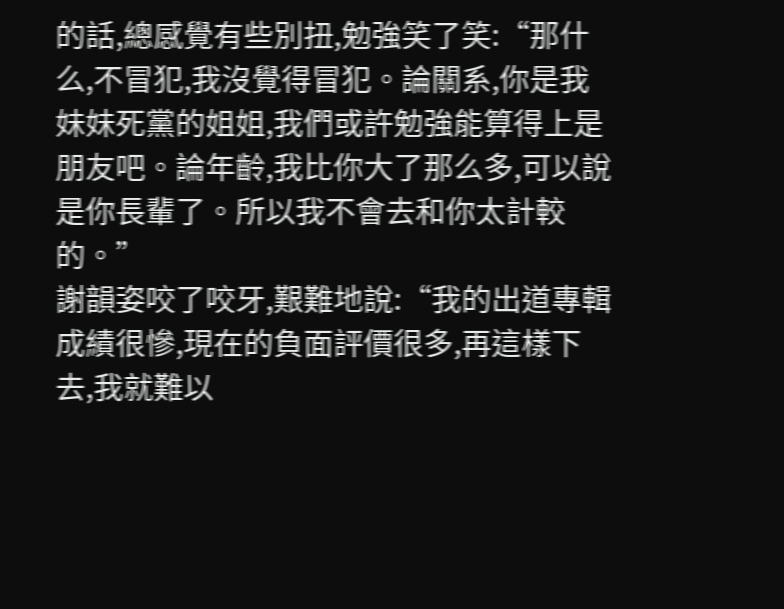的話,總感覺有些別扭,勉強笑了笑:“那什么,不冒犯,我沒覺得冒犯。論關系,你是我妹妹死黨的姐姐,我們或許勉強能算得上是朋友吧。論年齡,我比你大了那么多,可以說是你長輩了。所以我不會去和你太計較的。”
謝韻姿咬了咬牙,艱難地說:“我的出道專輯成績很慘,現在的負面評價很多,再這樣下去,我就難以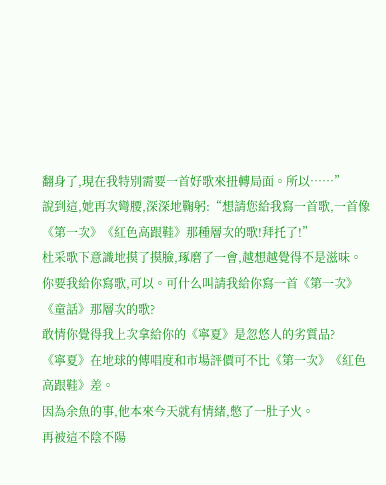翻身了,現在我特別需要一首好歌來扭轉局面。所以……”
說到這,她再次彎腰,深深地鞠躬:“想請您給我寫一首歌,一首像《第一次》《紅色高跟鞋》那種層次的歌!拜托了!”
杜采歌下意識地摸了摸臉,琢磨了一會,越想越覺得不是滋味。
你要我給你寫歌,可以。可什么叫請我給你寫一首《第一次》《童話》那層次的歌?
敢情你覺得我上次拿給你的《寧夏》是忽悠人的劣質品?
《寧夏》在地球的傳唱度和市場評價可不比《第一次》《紅色高跟鞋》差。
因為余魚的事,他本來今天就有情緒,憋了一肚子火。
再被這不陰不陽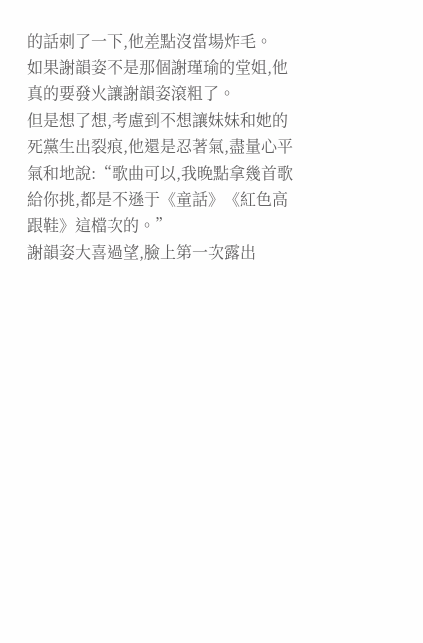的話刺了一下,他差點沒當場炸毛。
如果謝韻姿不是那個謝瑾瑜的堂姐,他真的要發火讓謝韻姿滾粗了。
但是想了想,考慮到不想讓妹妹和她的死黨生出裂痕,他還是忍著氣,盡量心平氣和地說:“歌曲可以,我晚點拿幾首歌給你挑,都是不遜于《童話》《紅色高跟鞋》這檔次的。”
謝韻姿大喜過望,臉上第一次露出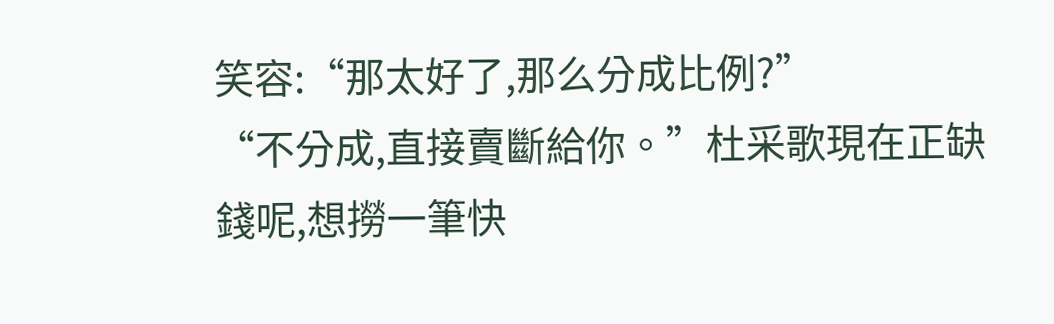笑容:“那太好了,那么分成比例?”
“不分成,直接賣斷給你。”杜采歌現在正缺錢呢,想撈一筆快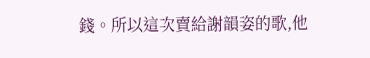錢。所以這次賣給謝韻姿的歌,他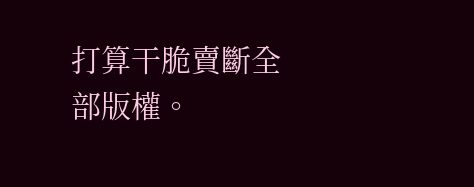打算干脆賣斷全部版權。